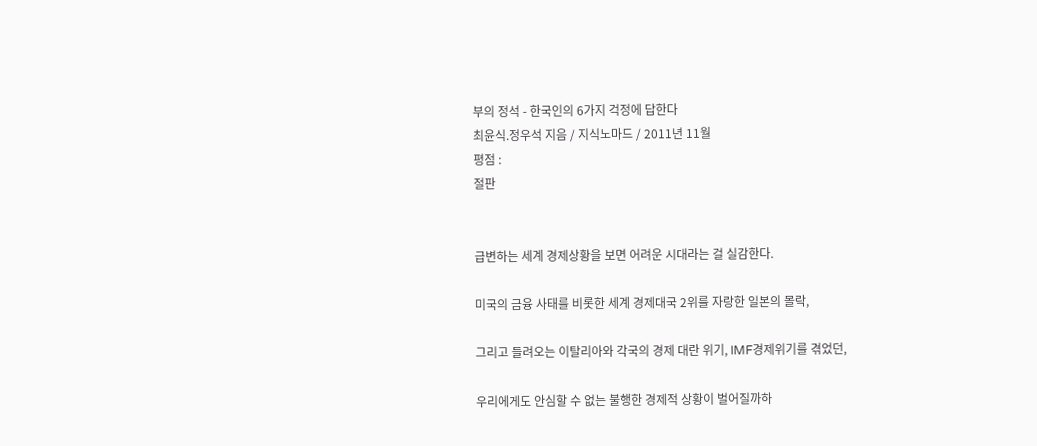부의 정석 - 한국인의 6가지 걱정에 답한다
최윤식.정우석 지음 / 지식노마드 / 2011년 11월
평점 :
절판


급변하는 세계 경제상황을 보면 어려운 시대라는 걸 실감한다.

미국의 금융 사태를 비롯한 세계 경제대국 2위를 자랑한 일본의 몰락,

그리고 들려오는 이탈리아와 각국의 경제 대란 위기, IMF경제위기를 겪었던,

우리에게도 안심할 수 없는 불행한 경제적 상황이 벌어질까하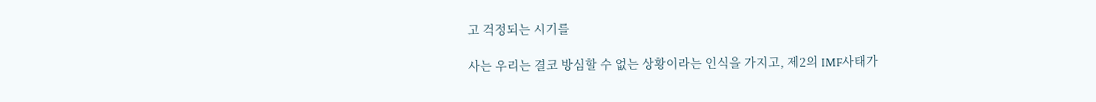고 걱정되는 시기를

사는 우리는 결코 방심할 수 없는 상황이라는 인식을 가지고, 제2의 IMF사태가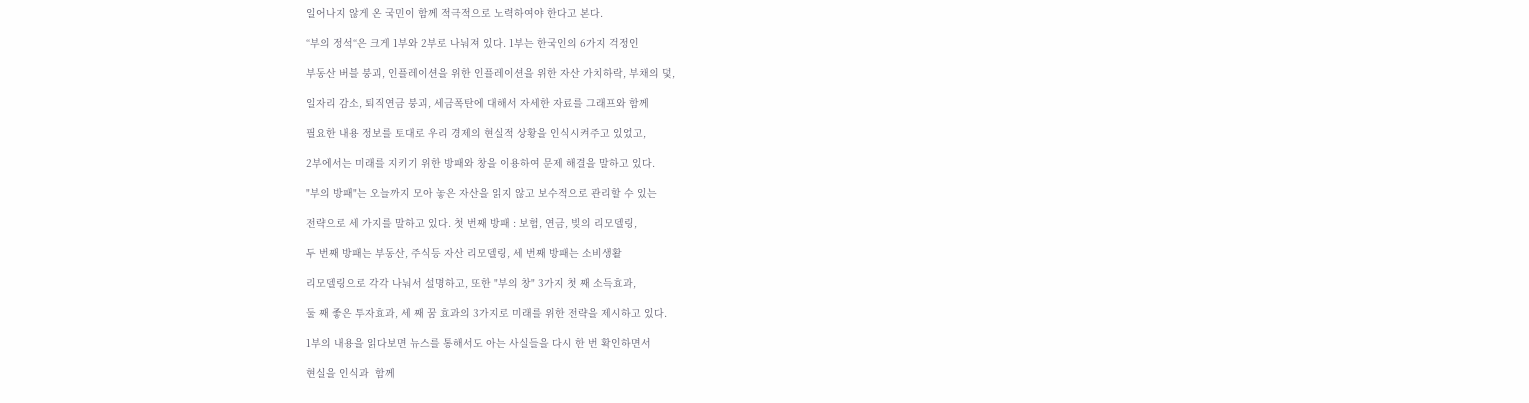일어나지 않게 온 국민이 함께 적극적으로 노력하여야 한다고 본다.

“부의 정석“은 크게 1부와 2부로 나눠져 있다. 1부는 한국인의 6가지 걱정인

부동산 버블 붕괴, 인플레이션을 위한 인플레이션을 위한 자산 가치하락, 부채의 덫,

일자리 감소, 퇴직연금 붕괴, 세금폭탄에 대해서 자세한 자료를 그래프와 함께

필요한 내용 정보를 토대로 우리 경제의 현실적 상황을 인식시켜주고 있었고,

2부에서는 미래를 지키기 위한 방패와 창을 이용하여 문제 해결을 말하고 있다.

"부의 방패"는 오늘까지 모아 놓은 자산을 읽지 않고 보수적으로 관리할 수 있는

전략으로 세 가지를 말하고 있다. 첫 번째 방패 : 보험, 연금, 빚의 리모델링,

두 번째 방패는 부동산, 주식등 자산 리모델링, 세 번째 방패는 소비생활

리모델링으로 각각 나눠서 설명하고, 또한 "부의 창" 3가지 첫 째 소득효과,

둘 째 좋은 투자효과, 세 째 꿈 효과의 3가지로 미래를 위한 전략을 제시하고 있다.

1부의 내용을 읽다보면 뉴스를 통해서도 아는 사실들을 다시 한 번 확인하면서

현실을 인식과  함께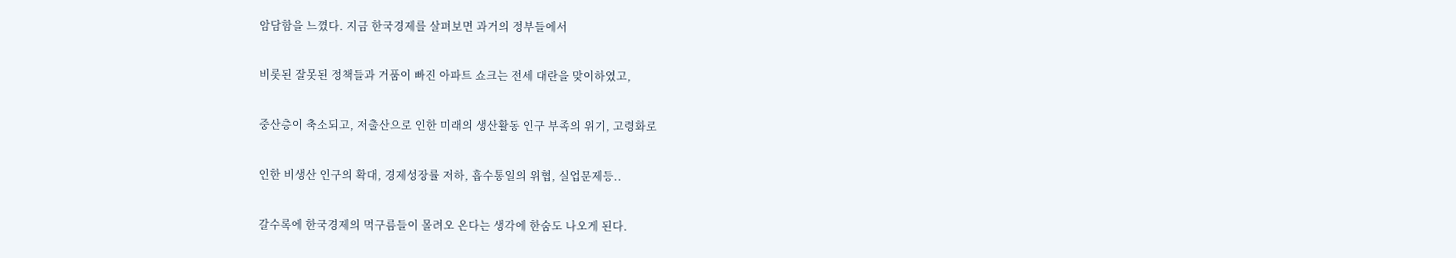암담함을 느꼈다. 지금 한국경제를 살펴보면 과거의 정부들에서

비롯된 잘못된 정책들과 거품이 빠진 아파트 쇼크는 전세 대란을 맞이하였고,

중산층이 축소되고, 저출산으로 인한 미래의 생산활동 인구 부족의 위기, 고령화로

인한 비생산 인구의 확대, 경제성장률 저하, 흡수통일의 위협, 실업문제등..

갈수록에 한국경제의 먹구름들이 몰려오 온다는 생각에 한숨도 나오게 된다.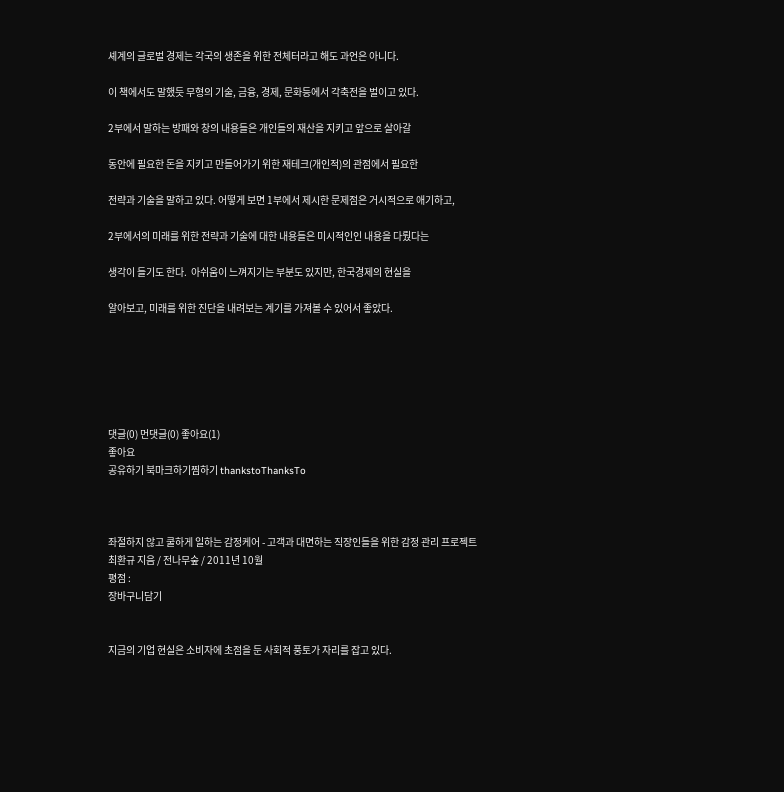셰계의 글로벌 경제는 각국의 생존을 위한 전체터라고 해도 과언은 아니다.

이 책에서도 말했듯 무형의 기술, 금융, 경제, 문화등에서 각축전을 벌이고 있다.

2부에서 말하는 방패와 창의 내용들은 개인들의 재산을 지키고 앞으로 살아갈

동안에 필요한 돈을 지키고 만들어가기 위한 재테크(개인적)의 관점에서 필요한

전략과 기술을 말하고 있다. 어떻게 보면 1부에서 제시한 문제점은 거시적으로 애기하고,

2부에서의 미래를 위한 전략과 기술에 대한 내용들은 미시적인인 내용을 다뤘다는

생각이 들기도 한다.  아쉬움이 느껴지기는 부분도 있지만, 한국경제의 현실을

알아보고, 미래를 위한 진단을 내려보는 계기를 가져볼 수 있어서 좋았다.






댓글(0) 먼댓글(0) 좋아요(1)
좋아요
공유하기 북마크하기찜하기 thankstoThanksTo



좌절하지 않고 쿨하게 일하는 감정케어 - 고객과 대면하는 직장인들을 위한 감정 관리 프로젝트
최환규 지음 / 전나무숲 / 2011년 10월
평점 :
장바구니담기


지금의 기업 현실은 소비자에 초점을 둔 사회적 풍토가 자리를 잡고 있다.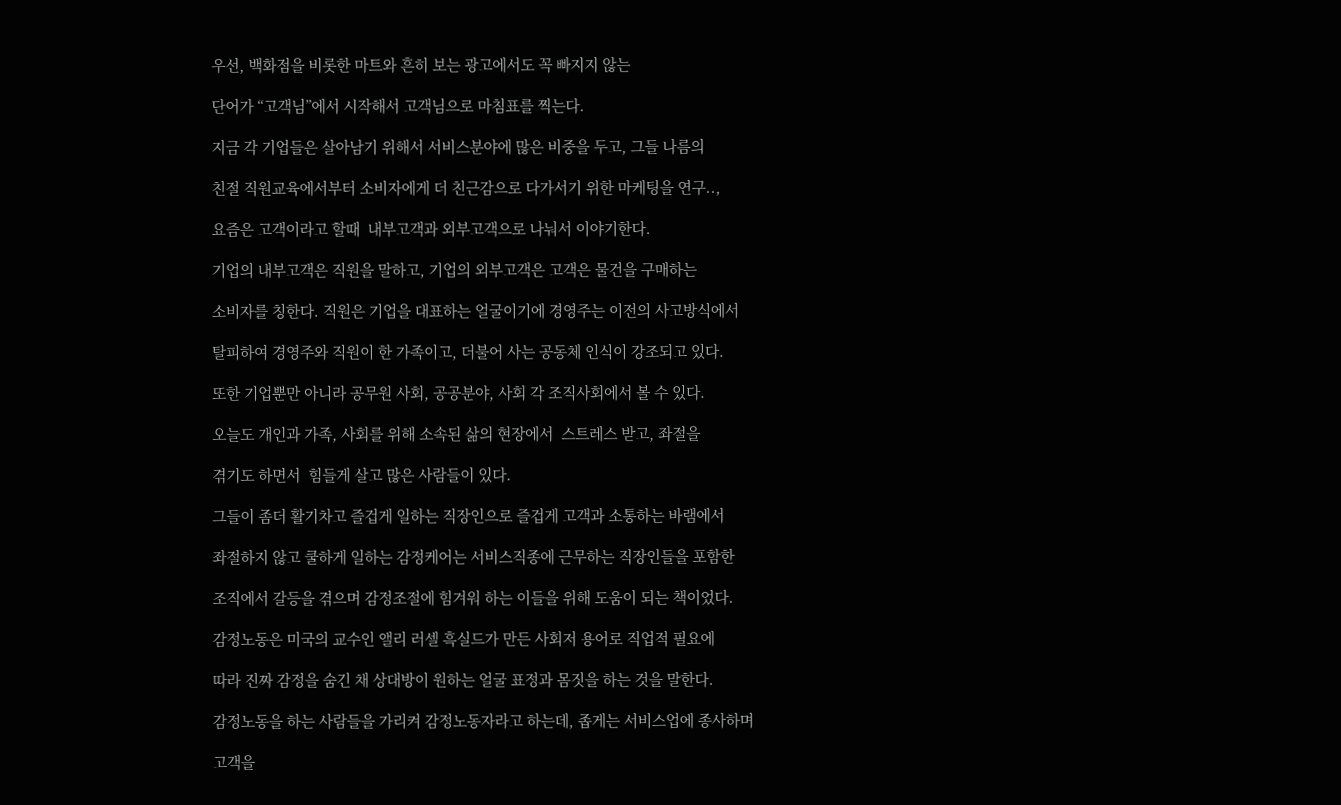우선, 백화점을 비롯한 마트와 흔히 보는 광고에서도 꼭 빠지지 않는

단어가 “고객님”에서 시작해서 고객님으로 마침표를 찍는다.

지금 각 기업들은 살아남기 위해서 서비스분야에 많은 비중을 두고, 그들 나름의

친절 직원교육에서부터 소비자에게 더 친근감으로 다가서기 위한 마케팅을 연구..,

요즘은 고객이라고 할때  내부고객과 외부고객으로 나눠서 이야기한다.

기업의 내부고객은 직원을 말하고, 기업의 외부고객은 고객은 물건을 구매하는

소비자를 칭한다. 직원은 기업을 대표하는 얼굴이기에 경영주는 이전의 사고방식에서

탈피하여 경영주와 직원이 한 가족이고, 더불어 사는 공동체 인식이 강조되고 있다.

또한 기업뿐만 아니라 공무원 사회, 공공분야, 사회 각 조직사회에서 볼 수 있다.

오늘도 개인과 가족, 사회를 위해 소속된 삶의 현장에서  스트레스 받고, 좌절을

겪기도 하면서  힘들게 살고 많은 사람들이 있다.

그들이 좀더 활기차고 즐겁게 일하는 직장인으로 즐겁게 고객과 소통하는 바램에서

좌절하지 않고 쿨하게 일하는 감정케어는 서비스직종에 근무하는 직장인들을 포함한

조직에서 갈등을 겪으며 감정조절에 힘겨워 하는 이들을 위해 도움이 되는 책이었다.

감정노동은 미국의 교수인 앨리 러셀 흑실드가 만든 사회저 용어로 직업적 필요에

따라 진짜 감정을 숨긴 채 상대방이 원하는 얼굴 표정과 몸짓을 하는 것을 말한다.

감정노동을 하는 사람들을 가리켜 감정노동자라고 하는데, 좁게는 서비스업에 종사하며

고객을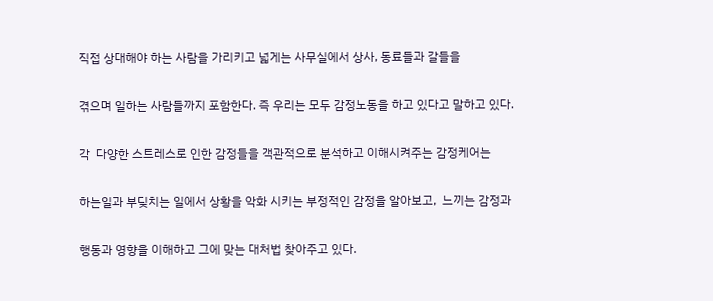직접 상대해야 하는 사람을 가리키고 넓게는 사무실에서 상사, 동료들과 갈들을

겪으며 일하는 사람들까지 포함한다. 즉 우리는 모두 감정노동을 하고 있다고 말하고 있다.

각  다양한 스트레스로 인한 감정들을 객관적으로 분석하고 이해시켜주는 감정케어는

하는일과 부딪치는 일에서 상황을 악화 시키는 부정적인 감정을 알아보고,  느끼는 감정과

행동과 영향을 이해하고 그에 맞는 대처법 찾아주고 있다.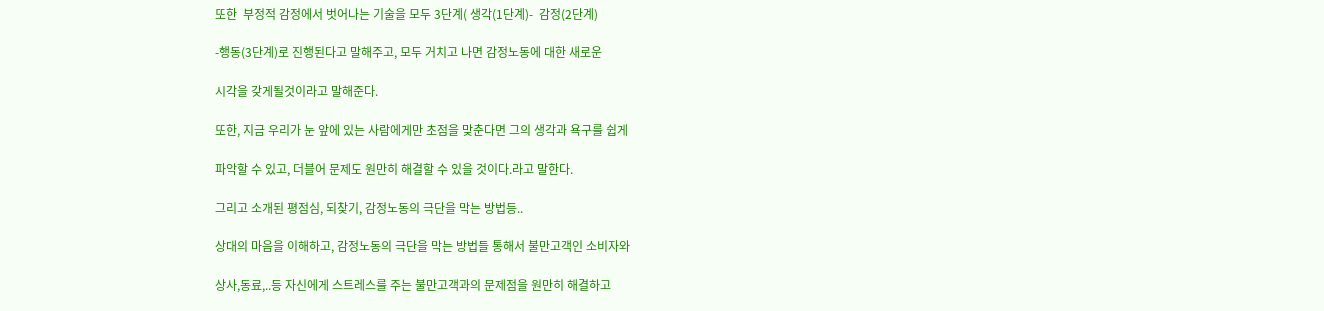또한  부정적 감정에서 벗어나는 기술을 모두 3단계( 생각(1단계)-  감정(2단계)

-행동(3단계)로 진행된다고 말해주고, 모두 거치고 나면 감정노동에 대한 새로운

시각을 갖게될것이라고 말해준다.

또한, 지금 우리가 눈 앞에 있는 사람에게만 초점을 맞춘다면 그의 생각과 욕구를 쉽게

파악할 수 있고, 더블어 문제도 원만히 해결할 수 있을 것이다.라고 말한다.

그리고 소개된 평점심, 되찾기, 감정노동의 극단을 막는 방법등..

상대의 마음을 이해하고, 감정노동의 극단을 막는 방법들 통해서 불만고객인 소비자와

상사,동료,..등 자신에게 스트레스를 주는 불만고객과의 문제점을 원만히 해결하고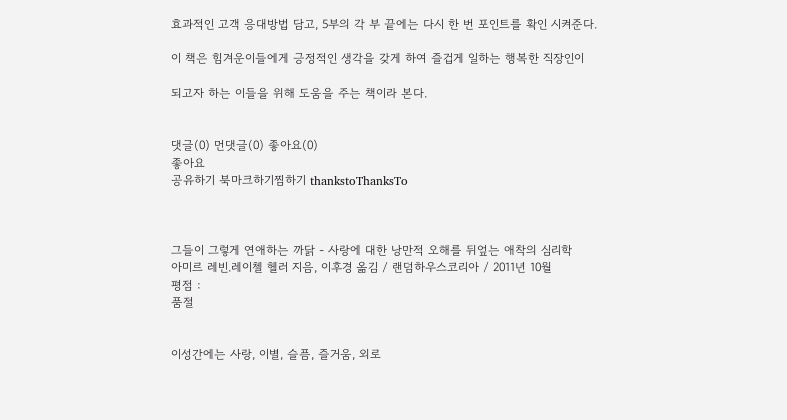효과적인 고객 응대방법 담고, 5부의 각 부 끝에는 다시 한 번 포인트를 확인 시켜준다.

이 책은 힘겨운이들에게 긍정적인 생각을 갖게 하여 즐겁게 일하는 행복한 직장인이

되고자 하는 이들을 위해 도움을 주는 책이라 본다.


댓글(0) 먼댓글(0) 좋아요(0)
좋아요
공유하기 북마크하기찜하기 thankstoThanksTo



그들이 그렇게 연애하는 까닭 - 사랑에 대한 낭만적 오해를 뒤엎는 애착의 심리학
아미르 레빈.레이첼 헬러 지음, 이후경 옮김 / 랜덤하우스코리아 / 2011년 10월
평점 :
품절


이성간에는 사랑, 이별, 슬픔, 즐거움, 외로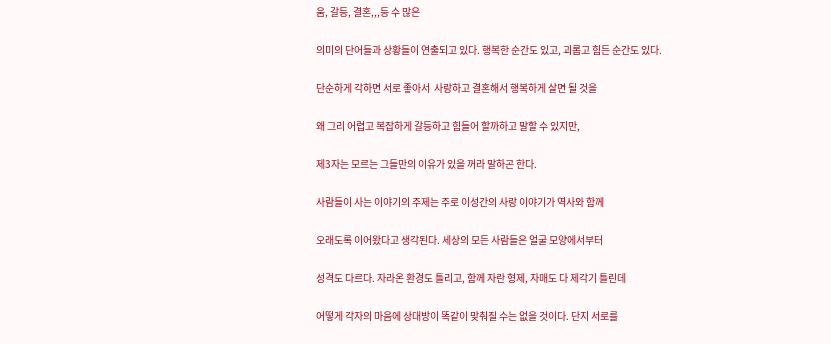움, 갈등, 결혼,,,등 수 많은

의미의 단어들과 상황들이 연출되고 있다. 행복한 순간도 있고, 괴롭고 힘든 순간도 있다.

단순하게 각하면 서로 좋아서  사랑하고 결혼해서 행복하게 살면 될 것을

왜 그리 어렵고 복잡하게 갈등하고 힘들어 할까하고 말할 수 있지만,

제3자는 모르는 그들만의 이유가 있을 꺼라 말하곤 한다.

사람들이 사는 이야기의 주제는 주로 이성간의 사랑 이야기가 역사와 함께

오래도록 이어왔다고 생각된다. 세상의 모든 사람들은 얼굴 모양에서부터

성격도 다르다. 자라온 환경도 틀리고, 함께 자란 형제, 자매도 다 제각기 틀린데

어떻게 각자의 마음에 상대방이 똑같이 맞춰질 수는 없을 것이다. 단지 서로를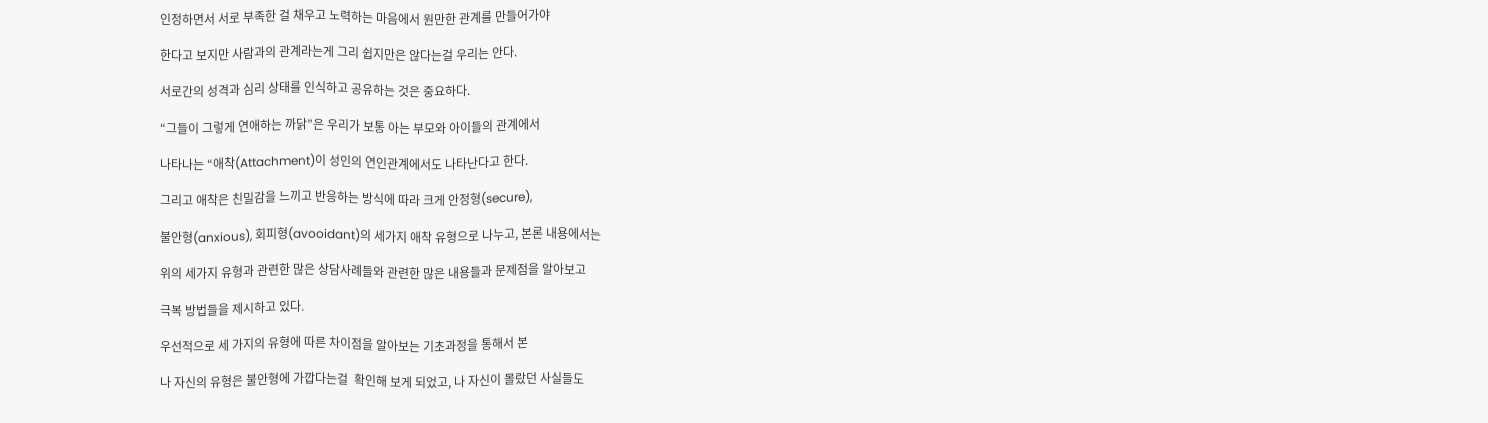인정하면서 서로 부족한 걸 채우고 노력하는 마음에서 원만한 관계를 만들어가야

한다고 보지만 사람과의 관계라는게 그리 쉽지만은 않다는걸 우리는 안다.

서로간의 성격과 심리 상태를 인식하고 공유하는 것은 중요하다.

“그들이 그렇게 연애하는 까닭”은 우리가 보통 아는 부모와 아이들의 관계에서

나타나는 “애착(Attachment)이 성인의 연인관계에서도 나타난다고 한다.

그리고 애착은 친밀감을 느끼고 반응하는 방식에 따라 크게 안정형(secure),

불안형(anxious), 회피형(avooidant)의 세가지 애착 유형으로 나누고, 본론 내용에서는

위의 세가지 유형과 관련한 많은 상담사례들와 관련한 많은 내용들과 문제점을 알아보고

극복 방법들을 제시하고 있다.

우선적으로 세 가지의 유형에 따른 차이점을 알아보는 기초과정을 통해서 본

나 자신의 유형은 불안형에 가깝다는걸  확인해 보게 되었고, 나 자신이 몰랐던 사실들도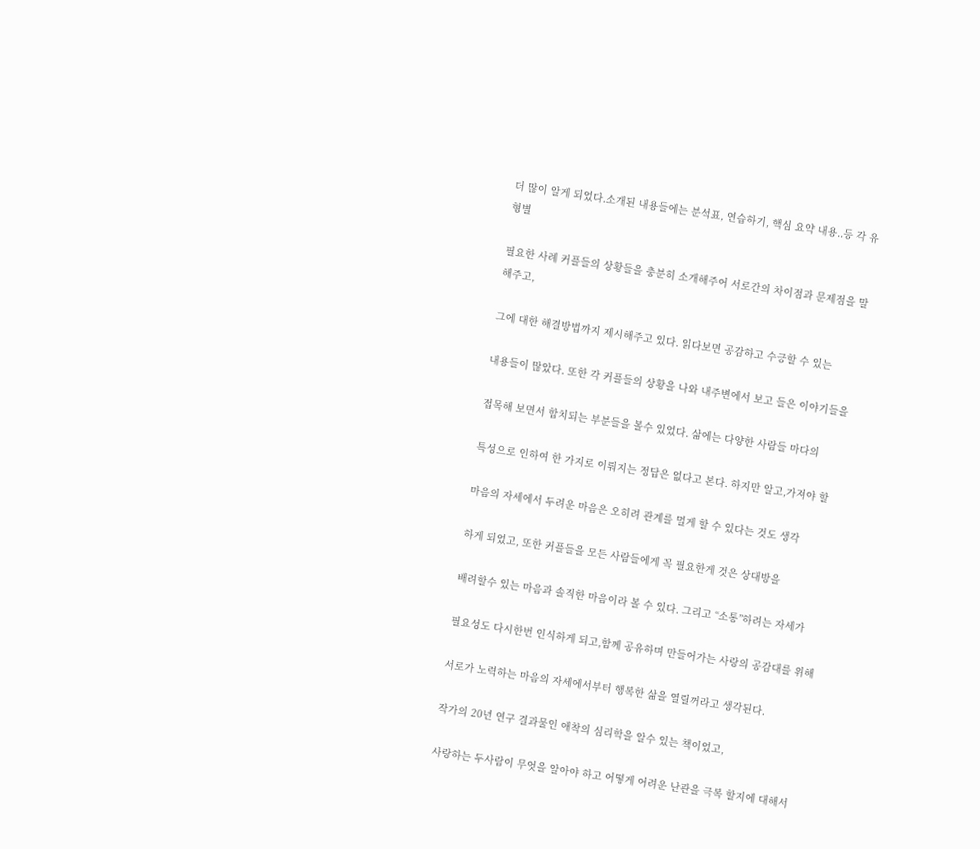더 많이 알게 되었다.소개된 내용들에는 분석표, 연습하기, 핵심 요약 내용..등 각 유형별

필요한 사례 커플들의 상황들을 충분히 소개해주어 서로간의 차이점과 문제점을 말해주고,

그에 대한 해결방법까지 제시해주고 있다. 읽다보면 공감하고 수긍할 수 있는

내용들이 많았다. 또한 각 커플들의 상황을 나와 내주변에서 보고 들은 이야기들을

접목해 보면서 합치되는 부분들을 볼수 있었다. 삶에는 다양한 사람들 마다의

특성으로 인하여 한 가지로 이뤄지는 정답은 없다고 본다. 하지만 알고,가져야 할

마음의 자세에서 두려운 마음은 오히려 관계를 멀게 할 수 있다는 것도 생각

하게 되었고, 또한 커플들을 모든 사람들에게 꼭 필요한게 것은 상대방을

배려할수 있는 마음과 솔직한 마음이라 볼 수 있다. 그리고 “소통”하려는 자세가

필요성도 다시한번 인식하게 되고,함께 공유하며 만들어가는 사랑의 공감대를 위해

서로가 노력하는 마음의 자세에서부터 행복한 삶을 열릴꺼라고 생각된다.

작가의 20년 연구 결과물인 애착의 심리학을 알수 있는 책이었고,

사랑하는 두사람이 무엇을 알아야 하고 어떻게 어려운 난관을 극복 할지에 대해서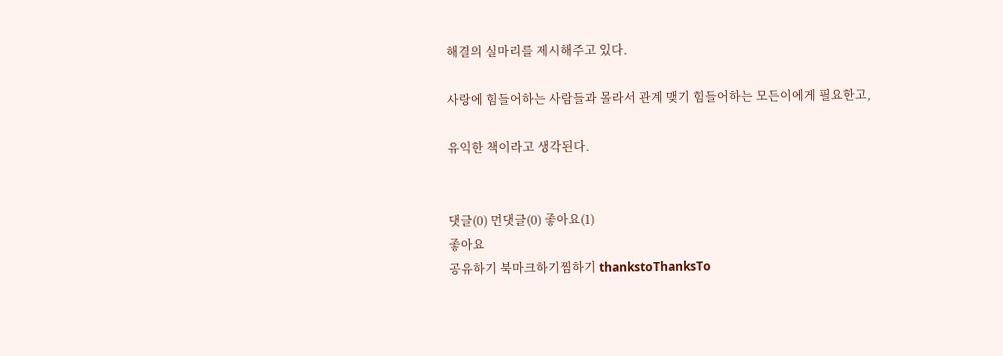해결의 실마리를 제시해주고 있다.

사랑에 힘들어하는 사람들과 몰라서 관계 맺기 힘들어하는 모든이에게 필요한고,

유익한 책이라고 생각된다.


댓글(0) 먼댓글(0) 좋아요(1)
좋아요
공유하기 북마크하기찜하기 thankstoThanksTo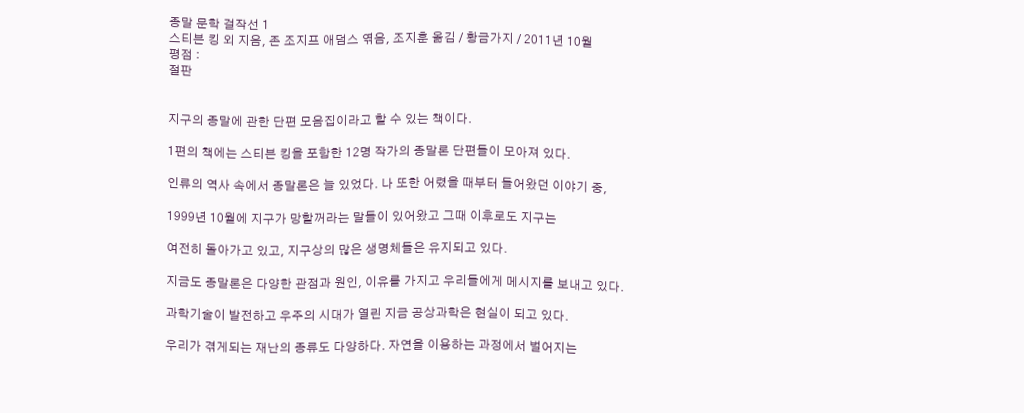종말 문학 걸작선 1
스티븐 킹 외 지음, 존 조지프 애덤스 엮음, 조지훈 옮김 / 황금가지 / 2011년 10월
평점 :
절판


지구의 종말에 관한 단편 모음집이라고 할 수 있는 책이다.

1편의 책에는 스티븐 킹을 포함한 12명 작가의 종말론 단편들이 모아져 있다.

인류의 역사 속에서 종말론은 늘 있었다. 나 또한 어렸을 때부터 들어왔던 이야기 중,

1999년 10월에 지구가 망할꺼라는 말들이 있어왔고 그때 이후로도 지구는

여전히 돌아가고 있고, 지구상의 많은 생명체들은 유지되고 있다.

지금도 종말론은 다양한 관점과 원인, 이유를 가지고 우리들에게 메시지를 보내고 있다.

과학기술이 발전하고 우주의 시대가 열린 지금 공상과학은 현실이 되고 있다.

우리가 겪게되는 재난의 종류도 다양하다. 자연을 이용하는 과정에서 벌어지는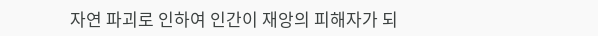자연 파괴로 인하여 인간이 재앙의 피해자가 되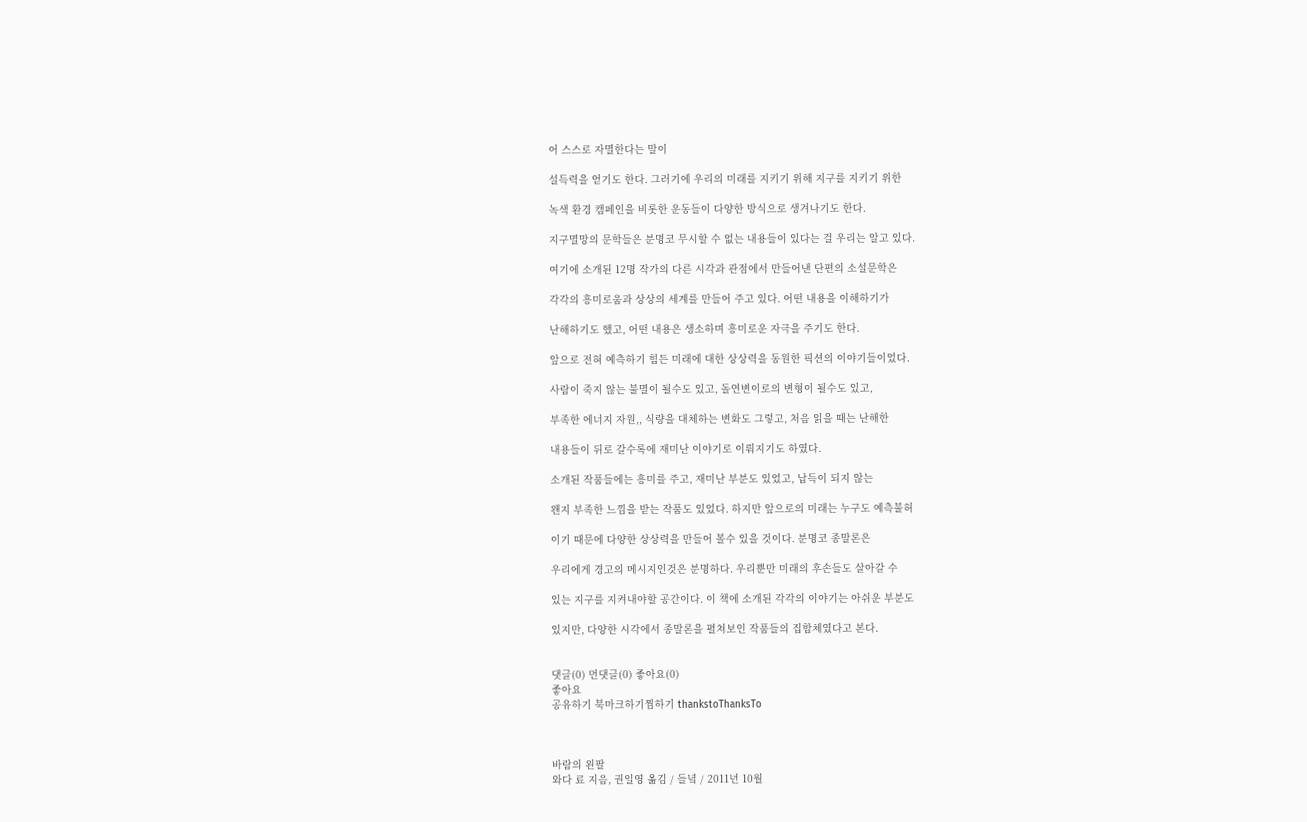어 스스로 자멸한다는 말이

설득력을 얻기도 한다. 그러기에 우리의 미래를 지키기 위해 지구를 지키기 위한

녹색 환경 캠페인을 비롯한 운동들이 다양한 방식으로 생겨나기도 한다.

지구멸망의 문학들은 분명코 무시할 수 없는 내용들이 있다는 걸 우리는 알고 있다.

여기에 소개된 12명 작가의 다른 시각과 관점에서 만들어낸 단편의 소설문학은

각각의 흥미로움과 상상의 세계를 만들어 주고 있다. 어떤 내용을 이해하기가

난해하기도 했고, 어떤 내용은 생소하며 흥미로운 자극을 주기도 한다.

앞으로 전혀 예측하기 힘든 미래에 대한 상상력을 동원한 픽션의 이야기들이었다.

사람이 죽지 않는 불멸이 될수도 있고, 돌연변이로의 변형이 될수도 있고,

부족한 에너지 자원,, 식량을 대체하는 변화도 그렇고, 처음 읽을 때는 난해한

내용들이 뒤로 갈수록에 재미난 이야기로 이뤄지기도 하였다.

소개된 작품들에는 흥미를 주고, 재미난 부분도 있었고, 납득이 되지 않는

왠지 부족한 느낌을 받는 작품도 있었다. 하지만 앞으로의 미래는 누구도 예측불허

이기 때문에 다양한 상상력을 만들어 볼수 있을 것이다. 분명코 종말론은

우리에게 경고의 메시지인것은 분명하다. 우리뿐만 미래의 후손들도 살아갈 수

있는 지구를 지켜내야할 공간이다. 이 책에 소개된 각각의 이야기는 아쉬운 부분도

있지만, 다양한 시각에서 종말론을 펼쳐보인 작품들의 집합체였다고 본다.


댓글(0) 먼댓글(0) 좋아요(0)
좋아요
공유하기 북마크하기찜하기 thankstoThanksTo



바람의 왼팔
와다 료 지음, 권일영 옮김 / 들녘 / 2011년 10월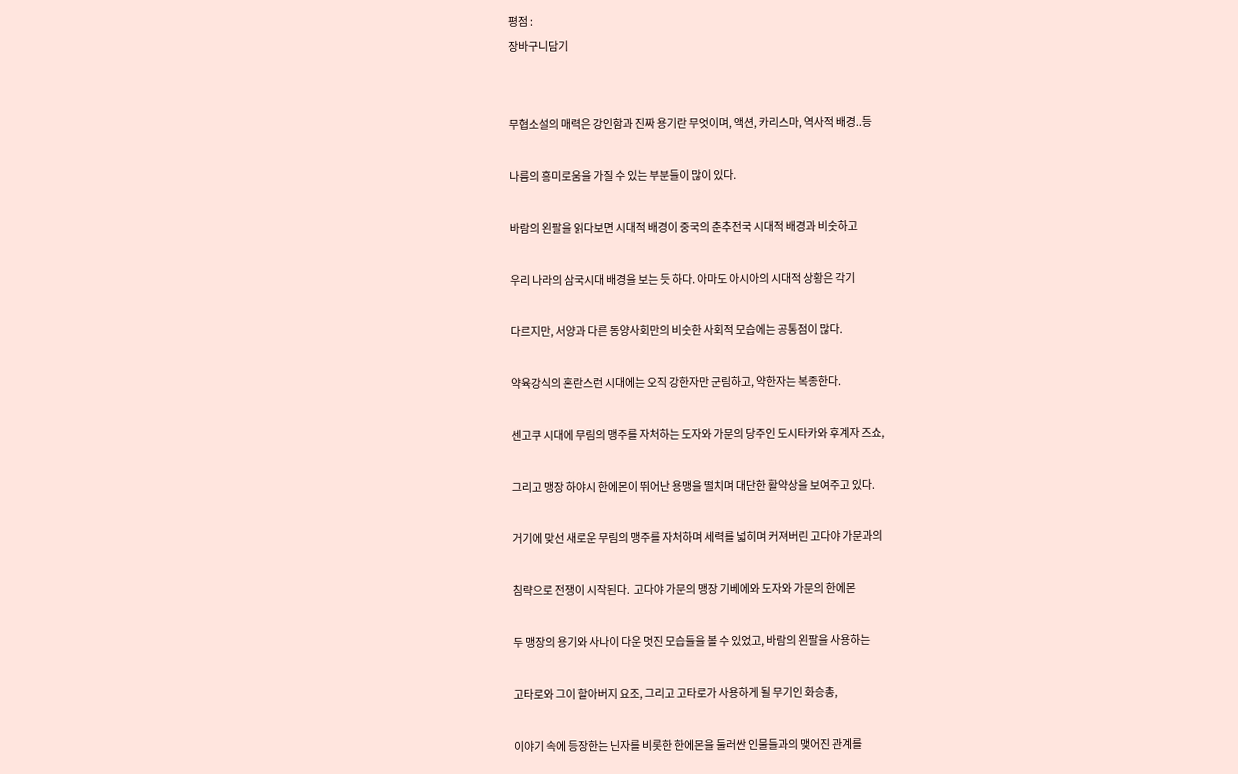평점 :
장바구니담기


무협소설의 매력은 강인함과 진짜 용기란 무엇이며, 액션, 카리스마, 역사적 배경..등

나름의 흥미로움을 가질 수 있는 부분들이 많이 있다.

바람의 왼팔을 읽다보면 시대적 배경이 중국의 춘추전국 시대적 배경과 비숫하고

우리 나라의 삼국시대 배경을 보는 듯 하다. 아마도 아시아의 시대적 상황은 각기

다르지만, 서양과 다른 동양사회만의 비숫한 사회적 모습에는 공통점이 많다.

약육강식의 혼란스런 시대에는 오직 강한자만 군림하고, 약한자는 복종한다.

센고쿠 시대에 무림의 맹주를 자처하는 도자와 가문의 당주인 도시타카와 후계자 즈쇼,

그리고 맹장 하야시 한에몬이 뛰어난 용맹을 떨치며 대단한 활약상을 보여주고 있다.

거기에 맞선 새로운 무림의 맹주를 자처하며 세력를 넓히며 커져버린 고다야 가문과의

침략으로 전쟁이 시작된다.  고다야 가문의 맹장 기베에와 도자와 가문의 한에몬

두 맹장의 용기와 사나이 다운 멋진 모습들을 볼 수 있었고, 바람의 왼팔을 사용하는

고타로와 그이 할아버지 요조, 그리고 고타로가 사용하게 될 무기인 화승총,

이야기 속에 등장한는 닌자를 비롯한 한에몬을 둘러싼 인물들과의 맺어진 관계를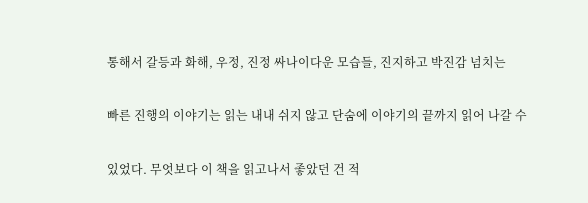통해서 갈등과 화해, 우정, 진정 싸나이다운 모습들, 진지하고 박진감 넘치는

빠른 진행의 이야기는 읽는 내내 쉬지 않고 단숨에 이야기의 끝까지 읽어 나갈 수

있었다. 무엇보다 이 책을 읽고나서 좋았던 건 적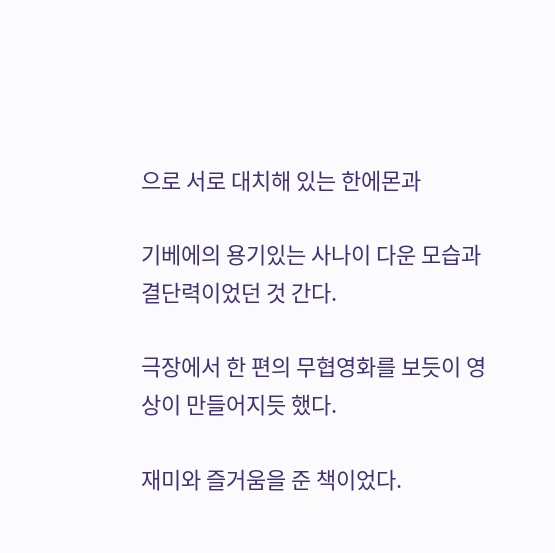으로 서로 대치해 있는 한에몬과

기베에의 용기있는 사나이 다운 모습과 결단력이었던 것 간다.

극장에서 한 편의 무협영화를 보듯이 영상이 만들어지듯 했다.

재미와 즐거움을 준 책이었다.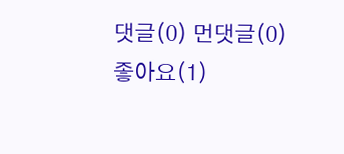댓글(0) 먼댓글(0) 좋아요(1)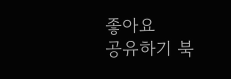좋아요
공유하기 북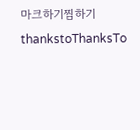마크하기찜하기 thankstoThanksTo